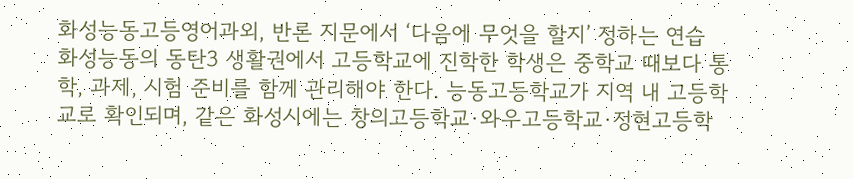화성능동고등영어과외, 반론 지문에서 ‘다음에 무엇을 할지’ 정하는 연습
화성능동의 동탄3 생활권에서 고등학교에 진학한 학생은 중학교 때보다 통학, 과제, 시험 준비를 함께 관리해야 한다. 능동고등학교가 지역 내 고등학교로 확인되며, 같은 화성시에는 창의고등학교·와우고등학교·정현고등학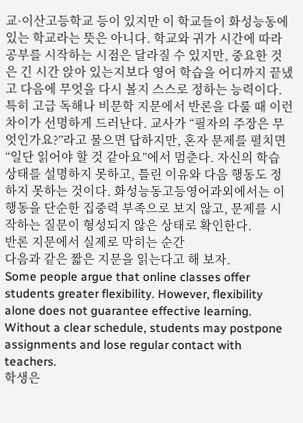교·이산고등학교 등이 있지만 이 학교들이 화성능동에 있는 학교라는 뜻은 아니다. 학교와 귀가 시간에 따라 공부를 시작하는 시점은 달라질 수 있지만, 중요한 것은 긴 시간 앉아 있는지보다 영어 학습을 어디까지 끝냈고 다음에 무엇을 다시 볼지 스스로 정하는 능력이다.
특히 고급 독해나 비문학 지문에서 반론을 다룰 때 이런 차이가 선명하게 드러난다. 교사가 “필자의 주장은 무엇인가요?”라고 물으면 답하지만, 혼자 문제를 펼치면 “일단 읽어야 할 것 같아요”에서 멈춘다. 자신의 학습 상태를 설명하지 못하고, 틀린 이유와 다음 행동도 정하지 못하는 것이다. 화성능동고등영어과외에서는 이 행동을 단순한 집중력 부족으로 보지 않고, 문제를 시작하는 질문이 형성되지 않은 상태로 확인한다.
반론 지문에서 실제로 막히는 순간
다음과 같은 짧은 지문을 읽는다고 해 보자.
Some people argue that online classes offer students greater flexibility. However, flexibility alone does not guarantee effective learning. Without a clear schedule, students may postpone assignments and lose regular contact with teachers.
학생은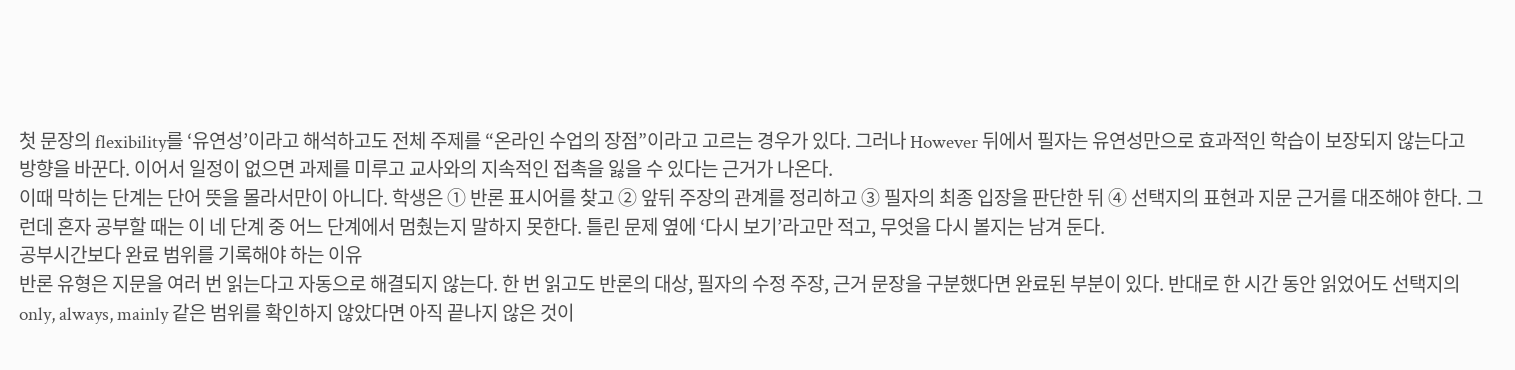첫 문장의 flexibility를 ‘유연성’이라고 해석하고도 전체 주제를 “온라인 수업의 장점”이라고 고르는 경우가 있다. 그러나 However 뒤에서 필자는 유연성만으로 효과적인 학습이 보장되지 않는다고 방향을 바꾼다. 이어서 일정이 없으면 과제를 미루고 교사와의 지속적인 접촉을 잃을 수 있다는 근거가 나온다.
이때 막히는 단계는 단어 뜻을 몰라서만이 아니다. 학생은 ① 반론 표시어를 찾고 ② 앞뒤 주장의 관계를 정리하고 ③ 필자의 최종 입장을 판단한 뒤 ④ 선택지의 표현과 지문 근거를 대조해야 한다. 그런데 혼자 공부할 때는 이 네 단계 중 어느 단계에서 멈췄는지 말하지 못한다. 틀린 문제 옆에 ‘다시 보기’라고만 적고, 무엇을 다시 볼지는 남겨 둔다.
공부시간보다 완료 범위를 기록해야 하는 이유
반론 유형은 지문을 여러 번 읽는다고 자동으로 해결되지 않는다. 한 번 읽고도 반론의 대상, 필자의 수정 주장, 근거 문장을 구분했다면 완료된 부분이 있다. 반대로 한 시간 동안 읽었어도 선택지의 only, always, mainly 같은 범위를 확인하지 않았다면 아직 끝나지 않은 것이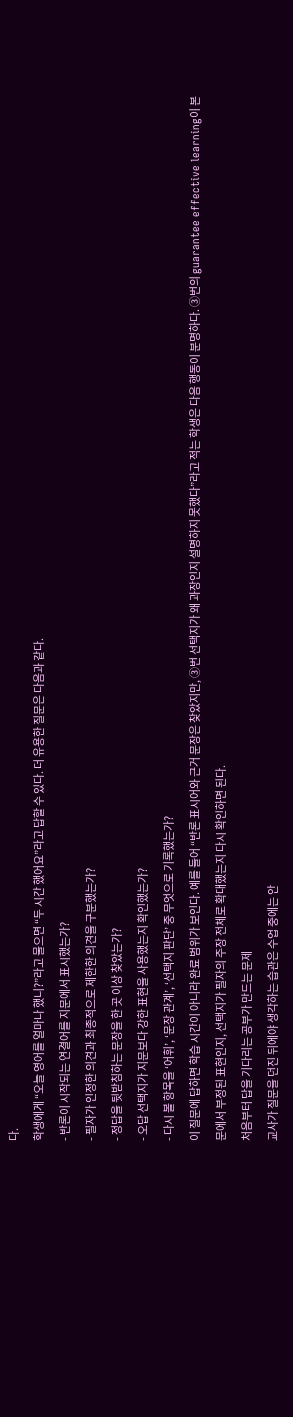다.
학생에게 “오늘 영어를 얼마나 했니?”라고 물으면 “두 시간 했어요”라고 답할 수 있다. 더 유용한 질문은 다음과 같다.
- 반론이 시작되는 연결어를 지문에서 표시했는가?
- 필자가 인정한 의견과 최종적으로 제한한 의견을 구분했는가?
- 정답을 뒷받침하는 문장을 한 곳 이상 찾았는가?
- 오답 선택지가 지문보다 강한 표현을 사용했는지 확인했는가?
- 다시 볼 항목을 ‘어휘’, ‘문장 관계’, ‘선택지 판단’ 중 무엇으로 기록했는가?
이 질문에 답하면 학습 시간이 아니라 완료 범위가 보인다. 예를 들어 “반론 표시어와 근거 문장은 찾았지만, ③번 선택지가 왜 과장인지 설명하지 못했다”라고 적는 학생은 다음 행동이 분명하다. ③번의 guarantee effective learning이 본문에서 부정된 표현인지, 선택지가 필자의 주장 전체로 확대했는지 다시 확인하면 된다.
처음부터 답을 기다리는 공부가 만드는 문제
교사가 질문을 던진 뒤에야 생각하는 습관은 수업 중에는 안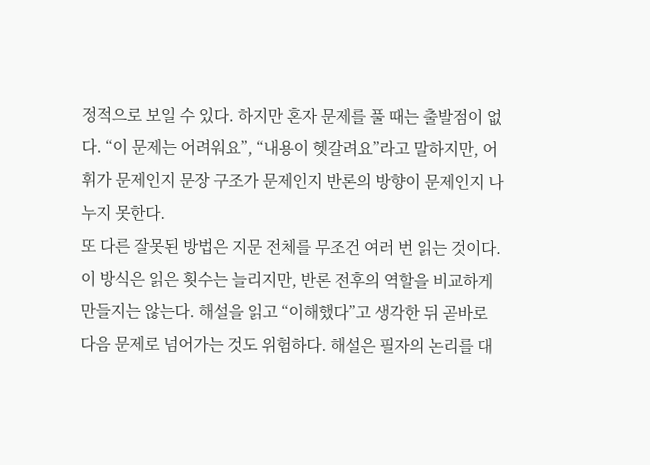정적으로 보일 수 있다. 하지만 혼자 문제를 풀 때는 출발점이 없다. “이 문제는 어려워요”, “내용이 헷갈려요”라고 말하지만, 어휘가 문제인지 문장 구조가 문제인지 반론의 방향이 문제인지 나누지 못한다.
또 다른 잘못된 방법은 지문 전체를 무조건 여러 번 읽는 것이다. 이 방식은 읽은 횟수는 늘리지만, 반론 전후의 역할을 비교하게 만들지는 않는다. 해설을 읽고 “이해했다”고 생각한 뒤 곧바로 다음 문제로 넘어가는 것도 위험하다. 해설은 필자의 논리를 대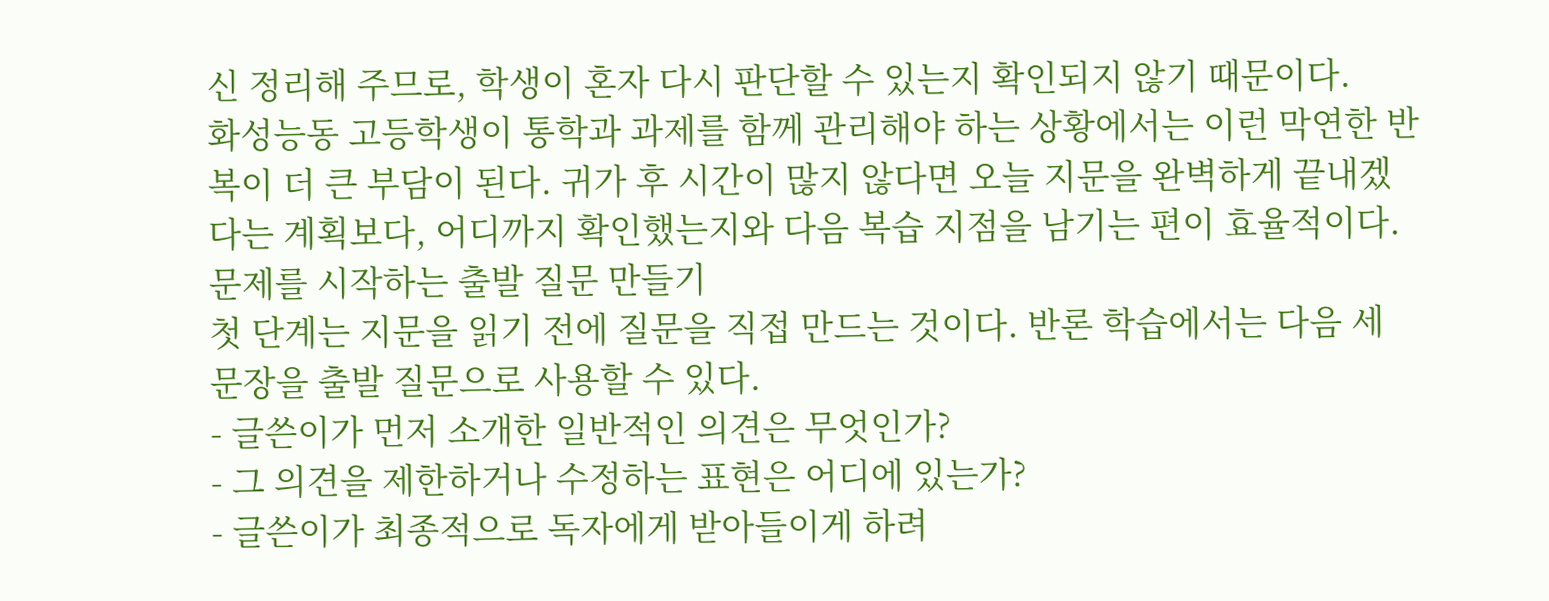신 정리해 주므로, 학생이 혼자 다시 판단할 수 있는지 확인되지 않기 때문이다.
화성능동 고등학생이 통학과 과제를 함께 관리해야 하는 상황에서는 이런 막연한 반복이 더 큰 부담이 된다. 귀가 후 시간이 많지 않다면 오늘 지문을 완벽하게 끝내겠다는 계획보다, 어디까지 확인했는지와 다음 복습 지점을 남기는 편이 효율적이다.
문제를 시작하는 출발 질문 만들기
첫 단계는 지문을 읽기 전에 질문을 직접 만드는 것이다. 반론 학습에서는 다음 세 문장을 출발 질문으로 사용할 수 있다.
- 글쓴이가 먼저 소개한 일반적인 의견은 무엇인가?
- 그 의견을 제한하거나 수정하는 표현은 어디에 있는가?
- 글쓴이가 최종적으로 독자에게 받아들이게 하려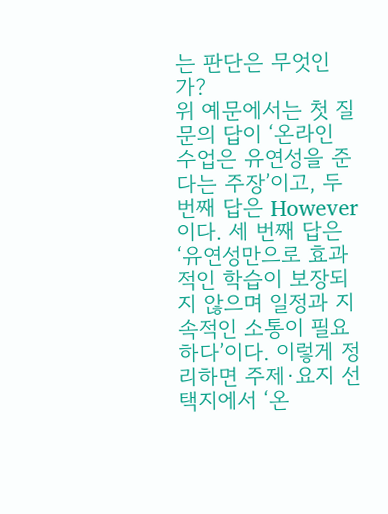는 판단은 무엇인가?
위 예문에서는 첫 질문의 답이 ‘온라인 수업은 유연성을 준다는 주장’이고, 두 번째 답은 However이다. 세 번째 답은 ‘유연성만으로 효과적인 학습이 보장되지 않으며 일정과 지속적인 소통이 필요하다’이다. 이렇게 정리하면 주제·요지 선택지에서 ‘온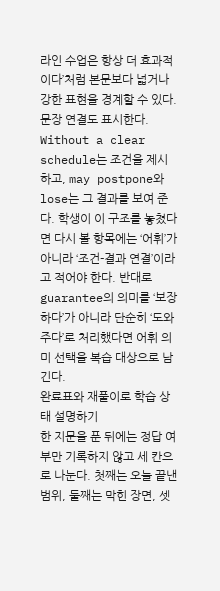라인 수업은 항상 더 효과적이다’처럼 본문보다 넓거나 강한 표현을 경계할 수 있다.
문장 연결도 표시한다. Without a clear schedule는 조건을 제시하고, may postpone와 lose는 그 결과를 보여 준다. 학생이 이 구조를 놓쳤다면 다시 볼 항목에는 ‘어휘’가 아니라 ‘조건-결과 연결’이라고 적어야 한다. 반대로 guarantee의 의미를 ‘보장하다’가 아니라 단순히 ‘도와주다’로 처리했다면 어휘 의미 선택을 복습 대상으로 남긴다.
완료표와 재풀이로 학습 상태 설명하기
한 지문을 푼 뒤에는 정답 여부만 기록하지 않고 세 칸으로 나눈다. 첫째는 오늘 끝낸 범위, 둘째는 막힌 장면, 셋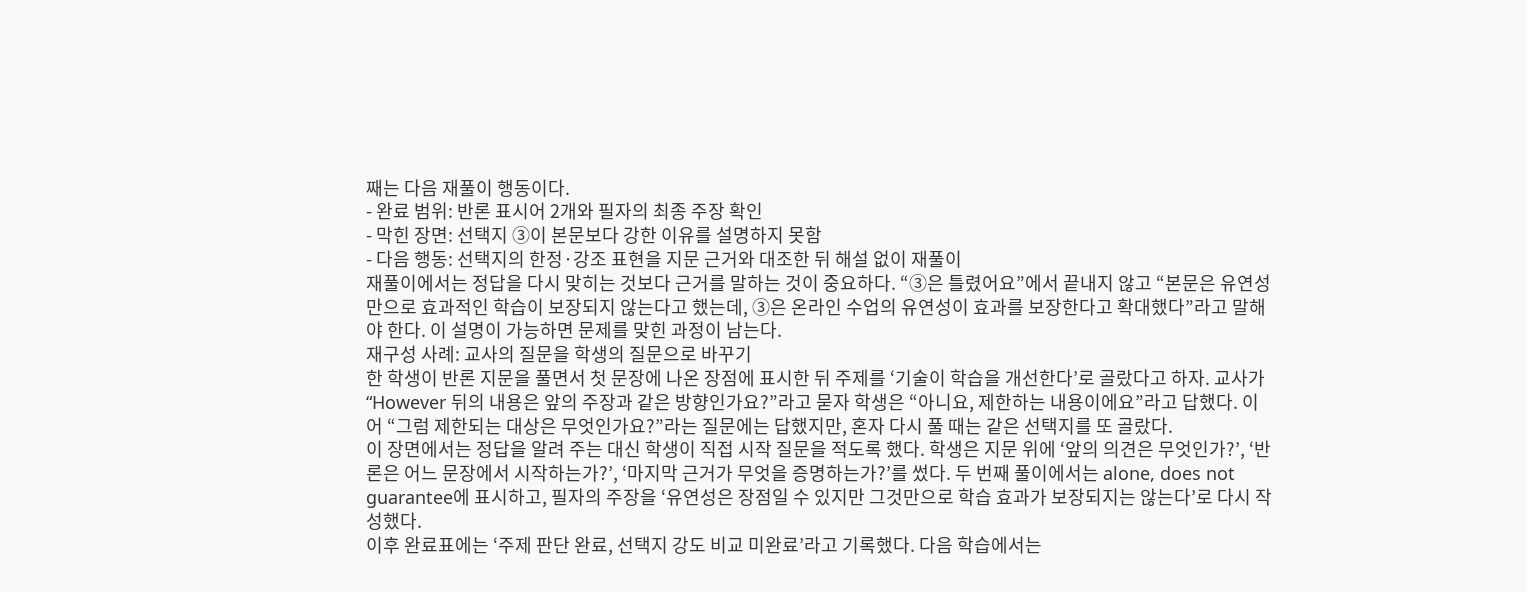째는 다음 재풀이 행동이다.
- 완료 범위: 반론 표시어 2개와 필자의 최종 주장 확인
- 막힌 장면: 선택지 ③이 본문보다 강한 이유를 설명하지 못함
- 다음 행동: 선택지의 한정·강조 표현을 지문 근거와 대조한 뒤 해설 없이 재풀이
재풀이에서는 정답을 다시 맞히는 것보다 근거를 말하는 것이 중요하다. “③은 틀렸어요”에서 끝내지 않고 “본문은 유연성만으로 효과적인 학습이 보장되지 않는다고 했는데, ③은 온라인 수업의 유연성이 효과를 보장한다고 확대했다”라고 말해야 한다. 이 설명이 가능하면 문제를 맞힌 과정이 남는다.
재구성 사례: 교사의 질문을 학생의 질문으로 바꾸기
한 학생이 반론 지문을 풀면서 첫 문장에 나온 장점에 표시한 뒤 주제를 ‘기술이 학습을 개선한다’로 골랐다고 하자. 교사가 “However 뒤의 내용은 앞의 주장과 같은 방향인가요?”라고 묻자 학생은 “아니요, 제한하는 내용이에요”라고 답했다. 이어 “그럼 제한되는 대상은 무엇인가요?”라는 질문에는 답했지만, 혼자 다시 풀 때는 같은 선택지를 또 골랐다.
이 장면에서는 정답을 알려 주는 대신 학생이 직접 시작 질문을 적도록 했다. 학생은 지문 위에 ‘앞의 의견은 무엇인가?’, ‘반론은 어느 문장에서 시작하는가?’, ‘마지막 근거가 무엇을 증명하는가?’를 썼다. 두 번째 풀이에서는 alone, does not guarantee에 표시하고, 필자의 주장을 ‘유연성은 장점일 수 있지만 그것만으로 학습 효과가 보장되지는 않는다’로 다시 작성했다.
이후 완료표에는 ‘주제 판단 완료, 선택지 강도 비교 미완료’라고 기록했다. 다음 학습에서는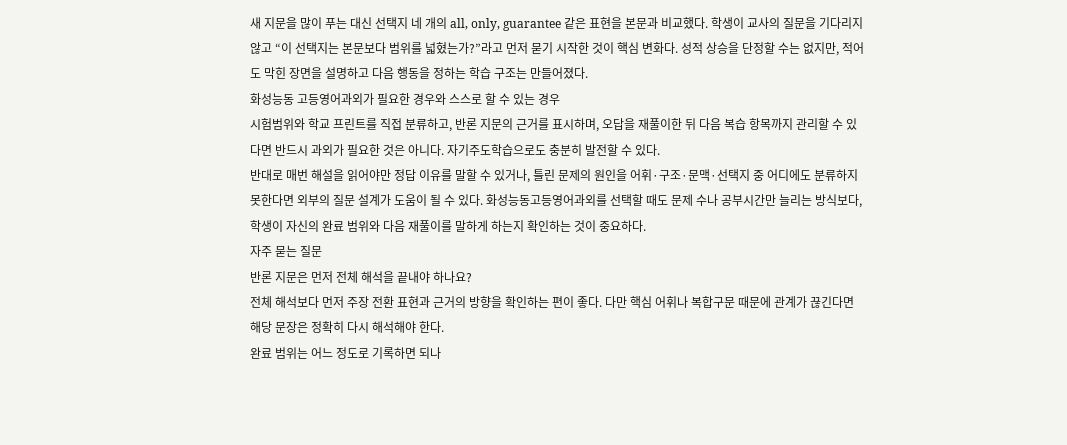새 지문을 많이 푸는 대신 선택지 네 개의 all, only, guarantee 같은 표현을 본문과 비교했다. 학생이 교사의 질문을 기다리지 않고 “이 선택지는 본문보다 범위를 넓혔는가?”라고 먼저 묻기 시작한 것이 핵심 변화다. 성적 상승을 단정할 수는 없지만, 적어도 막힌 장면을 설명하고 다음 행동을 정하는 학습 구조는 만들어졌다.
화성능동 고등영어과외가 필요한 경우와 스스로 할 수 있는 경우
시험범위와 학교 프린트를 직접 분류하고, 반론 지문의 근거를 표시하며, 오답을 재풀이한 뒤 다음 복습 항목까지 관리할 수 있다면 반드시 과외가 필요한 것은 아니다. 자기주도학습으로도 충분히 발전할 수 있다.
반대로 매번 해설을 읽어야만 정답 이유를 말할 수 있거나, 틀린 문제의 원인을 어휘·구조·문맥·선택지 중 어디에도 분류하지 못한다면 외부의 질문 설계가 도움이 될 수 있다. 화성능동고등영어과외를 선택할 때도 문제 수나 공부시간만 늘리는 방식보다, 학생이 자신의 완료 범위와 다음 재풀이를 말하게 하는지 확인하는 것이 중요하다.
자주 묻는 질문
반론 지문은 먼저 전체 해석을 끝내야 하나요?
전체 해석보다 먼저 주장 전환 표현과 근거의 방향을 확인하는 편이 좋다. 다만 핵심 어휘나 복합구문 때문에 관계가 끊긴다면 해당 문장은 정확히 다시 해석해야 한다.
완료 범위는 어느 정도로 기록하면 되나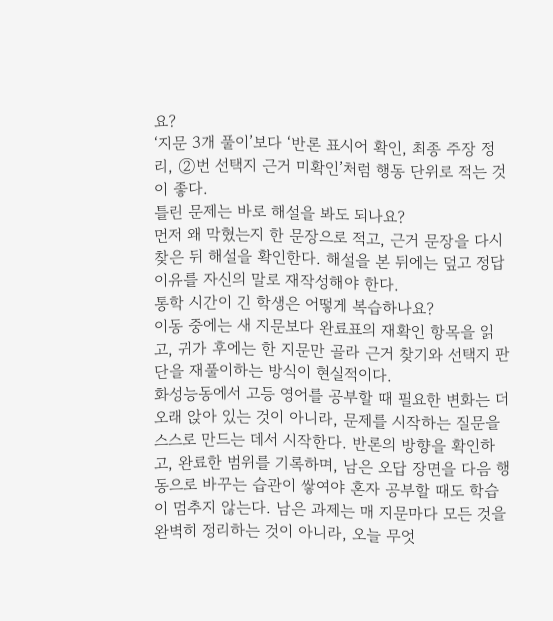요?
‘지문 3개 풀이’보다 ‘반론 표시어 확인, 최종 주장 정리, ②번 선택지 근거 미확인’처럼 행동 단위로 적는 것이 좋다.
틀린 문제는 바로 해설을 봐도 되나요?
먼저 왜 막혔는지 한 문장으로 적고, 근거 문장을 다시 찾은 뒤 해설을 확인한다. 해설을 본 뒤에는 덮고 정답 이유를 자신의 말로 재작성해야 한다.
통학 시간이 긴 학생은 어떻게 복습하나요?
이동 중에는 새 지문보다 완료표의 재확인 항목을 읽고, 귀가 후에는 한 지문만 골라 근거 찾기와 선택지 판단을 재풀이하는 방식이 현실적이다.
화성능동에서 고등 영어를 공부할 때 필요한 변화는 더 오래 앉아 있는 것이 아니라, 문제를 시작하는 질문을 스스로 만드는 데서 시작한다. 반론의 방향을 확인하고, 완료한 범위를 기록하며, 남은 오답 장면을 다음 행동으로 바꾸는 습관이 쌓여야 혼자 공부할 때도 학습이 멈추지 않는다. 남은 과제는 매 지문마다 모든 것을 완벽히 정리하는 것이 아니라, 오늘 무엇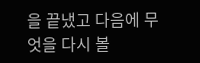을 끝냈고 다음에 무엇을 다시 볼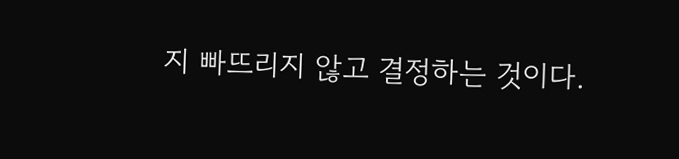지 빠뜨리지 않고 결정하는 것이다.